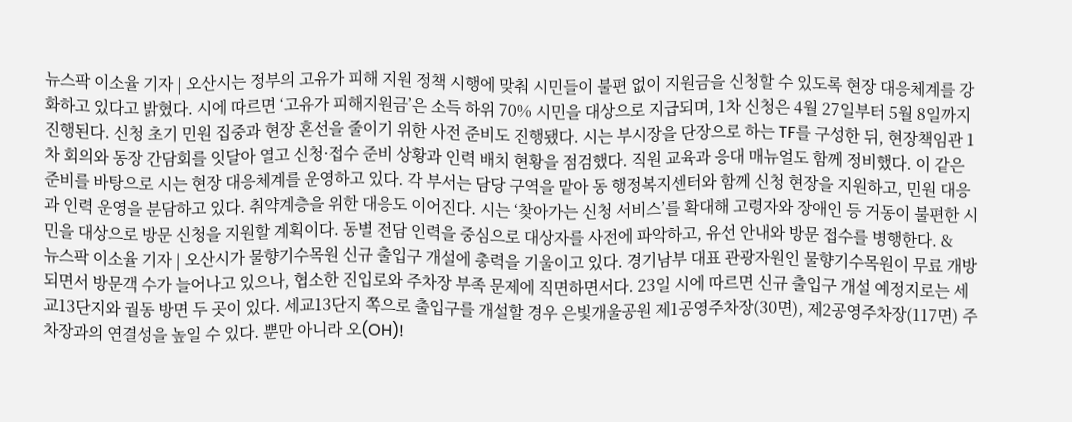뉴스팍 이소율 기자 | 오산시는 정부의 고유가 피해 지원 정책 시행에 맞춰 시민들이 불편 없이 지원금을 신청할 수 있도록 현장 대응체계를 강화하고 있다고 밝혔다. 시에 따르면 ‘고유가 피해지원금’은 소득 하위 70% 시민을 대상으로 지급되며, 1차 신청은 4월 27일부터 5월 8일까지 진행된다. 신청 초기 민원 집중과 현장 혼선을 줄이기 위한 사전 준비도 진행됐다. 시는 부시장을 단장으로 하는 TF를 구성한 뒤, 현장책임관 1차 회의와 동장 간담회를 잇달아 열고 신청·접수 준비 상황과 인력 배치 현황을 점검했다. 직원 교육과 응대 매뉴얼도 함께 정비했다. 이 같은 준비를 바탕으로 시는 현장 대응체계를 운영하고 있다. 각 부서는 담당 구역을 맡아 동 행정복지센터와 함께 신청 현장을 지원하고, 민원 대응과 인력 운영을 분담하고 있다. 취약계층을 위한 대응도 이어진다. 시는 ‘찾아가는 신청 서비스’를 확대해 고령자와 장애인 등 거동이 불편한 시민을 대상으로 방문 신청을 지원할 계획이다. 동별 전담 인력을 중심으로 대상자를 사전에 파악하고, 유선 안내와 방문 접수를 병행한다. &
뉴스팍 이소율 기자 | 오산시가 물향기수목원 신규 출입구 개설에 총력을 기울이고 있다. 경기남부 대표 관광자원인 물향기수목원이 무료 개방되면서 방문객 수가 늘어나고 있으나, 협소한 진입로와 주차장 부족 문제에 직면하면서다. 23일 시에 따르면 신규 출입구 개설 예정지로는 세교13단지와 궐동 방면 두 곳이 있다. 세교13단지 쪽으로 출입구를 개설할 경우 은빛개울공원 제1공영주차장(30면), 제2공영주차장(117면) 주차장과의 연결성을 높일 수 있다. 뿐만 아니라 오(OH)!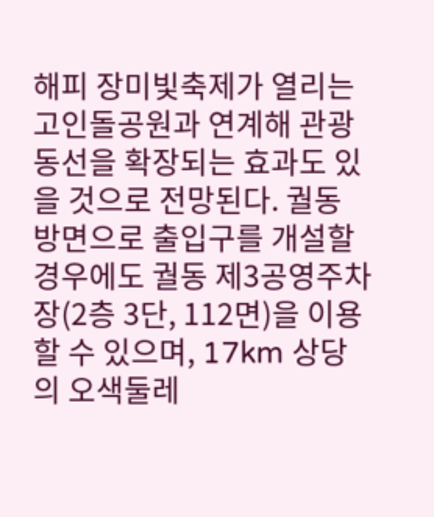해피 장미빛축제가 열리는 고인돌공원과 연계해 관광 동선을 확장되는 효과도 있을 것으로 전망된다. 궐동 방면으로 출입구를 개설할 경우에도 궐동 제3공영주차장(2층 3단, 112면)을 이용할 수 있으며, 17km 상당의 오색둘레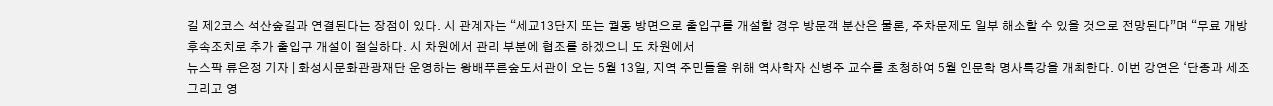길 제2코스 석산숲길과 연결된다는 장점이 있다. 시 관계자는 “세교13단지 또는 궐동 방면으로 출입구를 개설할 경우 방문객 분산은 물론, 주차문제도 일부 해소할 수 있을 것으로 전망된다”며 “무료 개방 후속조치로 추가 출입구 개설이 절실하다. 시 차원에서 관리 부분에 협조를 하겠으니 도 차원에서
뉴스팍 류은정 기자 | 화성시문화관광재단 운영하는 왕배푸른숲도서관이 오는 5월 13일, 지역 주민들을 위해 역사학자 신병주 교수를 초청하여 5월 인문학 명사특강을 개최한다. 이번 강연은 ‘단종과 세조 그리고 영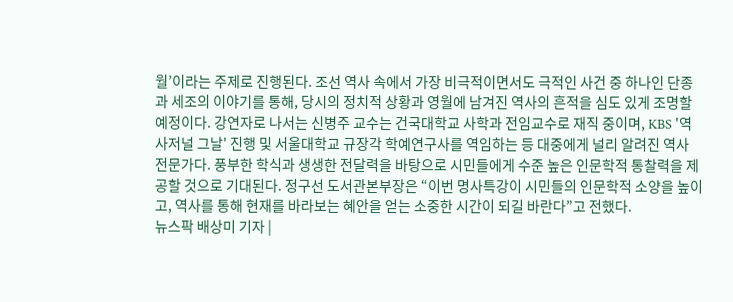월’이라는 주제로 진행된다. 조선 역사 속에서 가장 비극적이면서도 극적인 사건 중 하나인 단종과 세조의 이야기를 통해, 당시의 정치적 상황과 영월에 남겨진 역사의 흔적을 심도 있게 조명할 예정이다. 강연자로 나서는 신병주 교수는 건국대학교 사학과 전임교수로 재직 중이며, KBS '역사저널 그날' 진행 및 서울대학교 규장각 학예연구사를 역임하는 등 대중에게 널리 알려진 역사 전문가다. 풍부한 학식과 생생한 전달력을 바탕으로 시민들에게 수준 높은 인문학적 통찰력을 제공할 것으로 기대된다. 정구선 도서관본부장은 “이번 명사특강이 시민들의 인문학적 소양을 높이고, 역사를 통해 현재를 바라보는 혜안을 얻는 소중한 시간이 되길 바란다”고 전했다.
뉴스팍 배상미 기자 |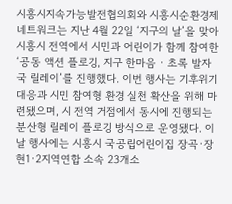시흥시지속가능발전협의회와 시흥시순환경제네트워크는 지난 4월 22일 ‘지구의 날’을 맞아 시흥시 전역에서 시민과 어린이가 함께 참여한 ‘공동 액션 플로깅, 지구 한마음 · 초록 발자국 릴레이’를 진행했다. 이번 행사는 기후위기 대응과 시민 참여형 환경 실천 확산을 위해 마련됐으며, 시 전역 거점에서 동시에 진행되는 분산형 릴레이 플로깅 방식으로 운영됐다. 이날 행사에는 시흥시 국공립어린이집 장곡·장현1·2지역연합 소속 23개소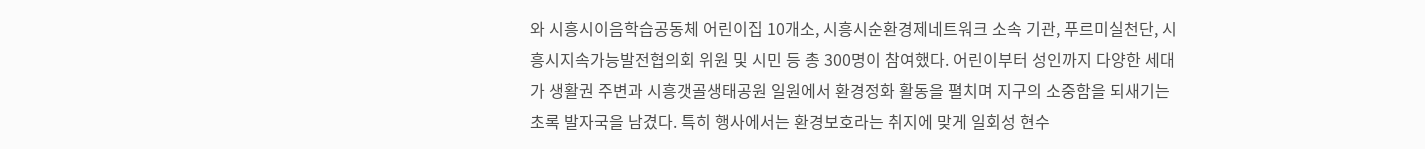와 시흥시이음학습공동체 어린이집 10개소, 시흥시순환경제네트워크 소속 기관, 푸르미실천단, 시흥시지속가능발전협의회 위원 및 시민 등 총 300명이 참여했다. 어린이부터 성인까지 다양한 세대가 생활권 주변과 시흥갯골생태공원 일원에서 환경정화 활동을 펼치며 지구의 소중함을 되새기는 초록 발자국을 남겼다. 특히 행사에서는 환경보호라는 취지에 맞게 일회성 현수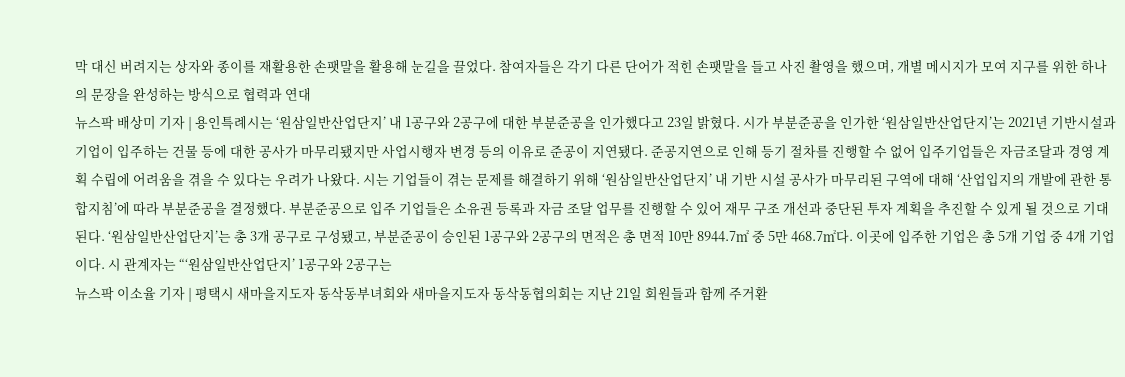막 대신 버려지는 상자와 종이를 재활용한 손팻말을 활용해 눈길을 끌었다. 참여자들은 각기 다른 단어가 적힌 손팻말을 들고 사진 촬영을 했으며, 개별 메시지가 모여 지구를 위한 하나의 문장을 완성하는 방식으로 협력과 연대
뉴스팍 배상미 기자 | 용인특례시는 ‘원삼일반산업단지’ 내 1공구와 2공구에 대한 부분준공을 인가했다고 23일 밝혔다. 시가 부분준공을 인가한 ‘원삼일반산업단지’는 2021년 기반시설과 기업이 입주하는 건물 등에 대한 공사가 마무리됐지만 사업시행자 변경 등의 이유로 준공이 지연됐다. 준공지연으로 인해 등기 절차를 진행할 수 없어 입주기업들은 자금조달과 경영 계획 수립에 어려움을 겪을 수 있다는 우려가 나왔다. 시는 기업들이 겪는 문제를 해결하기 위해 ‘원삼일반산업단지’ 내 기반 시설 공사가 마무리된 구역에 대해 ‘산업입지의 개발에 관한 통합지침’에 따라 부분준공을 결정했다. 부분준공으로 입주 기업들은 소유권 등록과 자금 조달 업무를 진행할 수 있어 재무 구조 개선과 중단된 투자 계획을 추진할 수 있게 될 것으로 기대된다. ‘원삼일반산업단지’는 총 3개 공구로 구성됐고, 부분준공이 승인된 1공구와 2공구의 면적은 총 면적 10만 8944.7㎡ 중 5만 468.7㎡다. 이곳에 입주한 기업은 총 5개 기업 중 4개 기업이다. 시 관계자는 “‘원삼일반산업단지’ 1공구와 2공구는
뉴스팍 이소율 기자 | 평택시 새마을지도자 동삭동부녀회와 새마을지도자 동삭동협의회는 지난 21일 회원들과 함께 주거환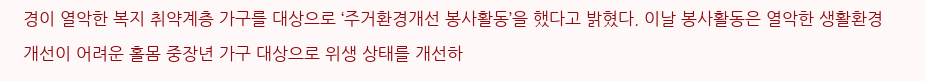경이 열악한 복지 취약계층 가구를 대상으로 ‘주거환경개선 봉사활동’을 했다고 밝혔다. 이날 봉사활동은 열악한 생활환경 개선이 어려운 홀몸 중장년 가구 대상으로 위생 상태를 개선하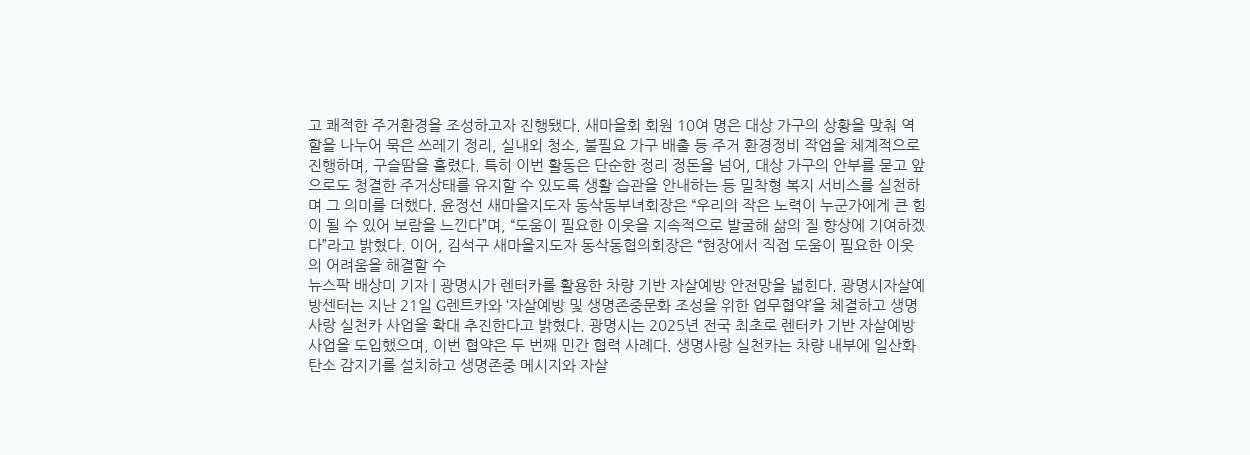고 쾌적한 주거환경을 조성하고자 진행됐다. 새마을회 회원 10여 명은 대상 가구의 상황을 맞춰 역할을 나누어 묵은 쓰레기 정리, 실내외 청소, 불필요 가구 배출 등 주거 환경정비 작업을 체계적으로 진행하며, 구슬땀을 흘렸다. 특히 이번 활동은 단순한 정리 정돈을 넘어, 대상 가구의 안부를 묻고 앞으로도 청결한 주거상태를 유지할 수 있도록 생활 습관을 안내하는 등 밀착형 복지 서비스를 실천하며 그 의미를 더했다. 윤정선 새마을지도자 동삭동부녀회장은 “우리의 작은 노력이 누군가에게 큰 힘이 될 수 있어 보람을 느낀다”며, “도움이 필요한 이웃을 지속적으로 발굴해 삶의 질 향상에 기여하겠다”라고 밝혔다. 이어, 김석구 새마을지도자 동삭동협의회장은 “현장에서 직접 도움이 필요한 이웃의 어려움을 해결할 수
뉴스팍 배상미 기자 | 광명시가 렌터카를 활용한 차량 기반 자살예방 안전망을 넓힌다. 광명시자살예방센터는 지난 21일 G렌트카와 ‘자살예방 및 생명존중문화 조성을 위한 업무협약’을 체결하고 생명사랑 실천카 사업을 확대 추진한다고 밝혔다. 광명시는 2025년 전국 최초로 렌터카 기반 자살예방사업을 도입했으며, 이번 협약은 두 번째 민간 협력 사례다. 생명사랑 실천카는 차량 내부에 일산화탄소 감지기를 설치하고 생명존중 메시지와 자살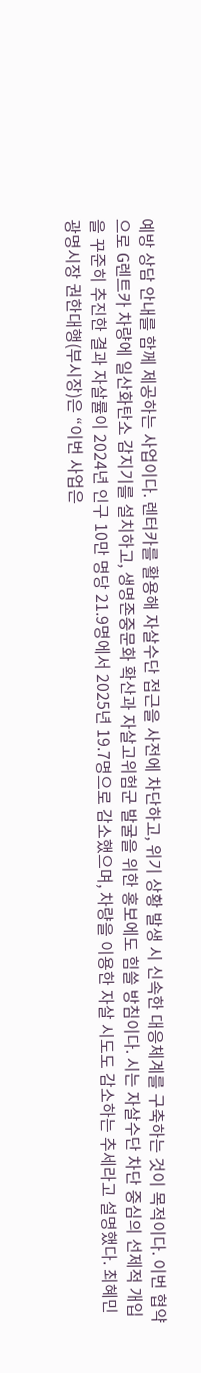예방 상담 안내를 함께 제공하는 사업이다. 렌터카를 활용해 자살수단 접근을 사전에 차단하고, 위기 상황 발생 시 신속한 대응체계를 구축하는 것이 목적이다. 이번 협약으로 G렌트카 차량에 일산화탄소 감지기를 설치하고, 생명존중문화 확산과 자살고위험군 발굴을 위한 홍보에도 힘쓸 방침이다. 시는 자살수단 차단 중심의 선제적 개입을 꾸준히 추진한 결과 자살률이 2024년 인구 10만 명당 21.9명에서 2025년 19.7명으로 감소했으며, 차량을 이용한 자살 시도도 감소하는 추세라고 설명했다. 최혜민 광명시장 권한대행(부시장)은 “이번 사업은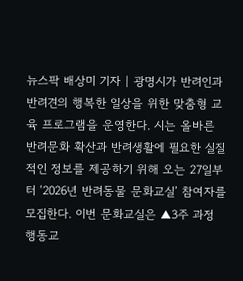뉴스팍 배상미 기자 | 광명시가 반려인과 반려견의 행복한 일상을 위한 맞춤형 교육 프로그램을 운영한다. 시는 올바른 반려문화 확산과 반려생활에 필요한 실질적인 정보를 제공하기 위해 오는 27일부터 ‘2026년 반려동물 문화교실’ 참여자를 모집한다. 이번 문화교실은 ▲3주 과정 행동교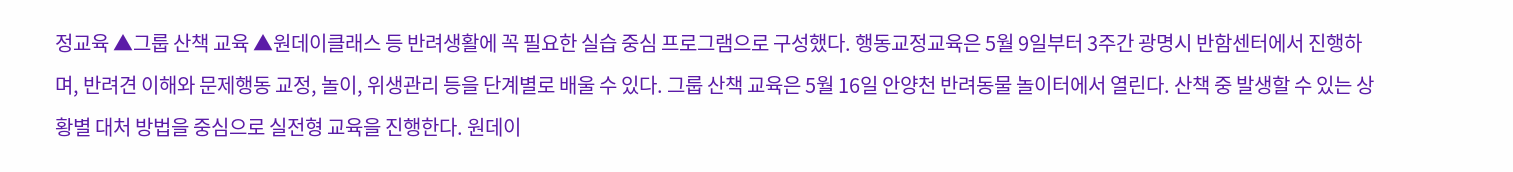정교육 ▲그룹 산책 교육 ▲원데이클래스 등 반려생활에 꼭 필요한 실습 중심 프로그램으로 구성했다. 행동교정교육은 5월 9일부터 3주간 광명시 반함센터에서 진행하며, 반려견 이해와 문제행동 교정, 놀이, 위생관리 등을 단계별로 배울 수 있다. 그룹 산책 교육은 5월 16일 안양천 반려동물 놀이터에서 열린다. 산책 중 발생할 수 있는 상황별 대처 방법을 중심으로 실전형 교육을 진행한다. 원데이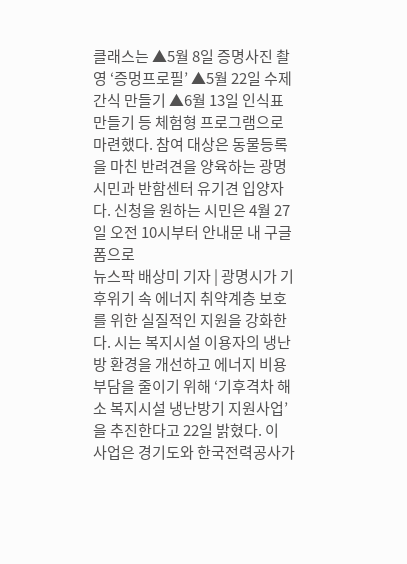클래스는 ▲5월 8일 증명사진 촬영 ‘증멍프로필’ ▲5월 22일 수제간식 만들기 ▲6월 13일 인식표 만들기 등 체험형 프로그램으로 마련했다. 참여 대상은 동물등록을 마친 반려견을 양육하는 광명시민과 반함센터 유기견 입양자다. 신청을 원하는 시민은 4월 27일 오전 10시부터 안내문 내 구글폼으로
뉴스팍 배상미 기자 | 광명시가 기후위기 속 에너지 취약계층 보호를 위한 실질적인 지원을 강화한다. 시는 복지시설 이용자의 냉난방 환경을 개선하고 에너지 비용 부담을 줄이기 위해 ‘기후격차 해소 복지시설 냉난방기 지원사업’을 추진한다고 22일 밝혔다. 이 사업은 경기도와 한국전력공사가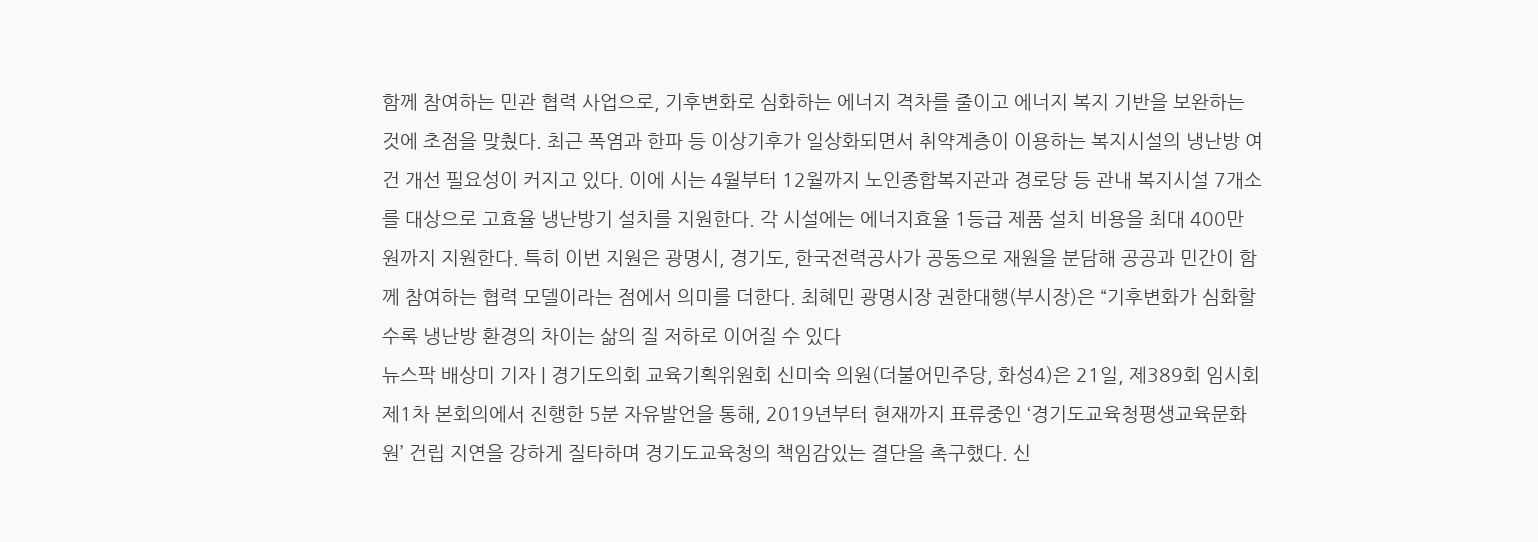함께 참여하는 민관 협력 사업으로, 기후변화로 심화하는 에너지 격차를 줄이고 에너지 복지 기반을 보완하는 것에 초점을 맞췄다. 최근 폭염과 한파 등 이상기후가 일상화되면서 취약계층이 이용하는 복지시설의 냉난방 여건 개선 필요성이 커지고 있다. 이에 시는 4월부터 12월까지 노인종합복지관과 경로당 등 관내 복지시설 7개소를 대상으로 고효율 냉난방기 설치를 지원한다. 각 시설에는 에너지효율 1등급 제품 설치 비용을 최대 400만 원까지 지원한다. 특히 이번 지원은 광명시, 경기도, 한국전력공사가 공동으로 재원을 분담해 공공과 민간이 함께 참여하는 협력 모델이라는 점에서 의미를 더한다. 최혜민 광명시장 권한대행(부시장)은 “기후변화가 심화할수록 냉난방 환경의 차이는 삶의 질 저하로 이어질 수 있다
뉴스팍 배상미 기자 | 경기도의회 교육기획위원회 신미숙 의원(더불어민주당, 화성4)은 21일, 제389회 임시회 제1차 본회의에서 진행한 5분 자유발언을 통해, 2019년부터 현재까지 표류중인 ‘경기도교육청평생교육문화원’ 건립 지연을 강하게 질타하며 경기도교육청의 책임감있는 결단을 촉구했다. 신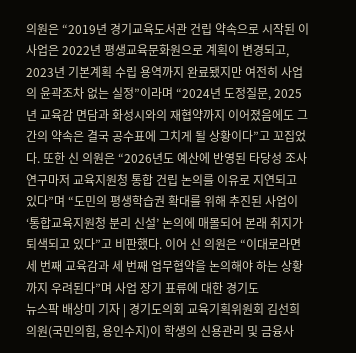의원은 “2019년 경기교육도서관 건립 약속으로 시작된 이 사업은 2022년 평생교육문화원으로 계획이 변경되고, 2023년 기본계획 수립 용역까지 완료됐지만 여전히 사업의 윤곽조차 없는 실정”이라며 “2024년 도정질문, 2025년 교육감 면담과 화성시와의 재협약까지 이어졌음에도 그간의 약속은 결국 공수표에 그치게 될 상황이다”고 꼬집었다. 또한 신 의원은 “2026년도 예산에 반영된 타당성 조사 연구마저 교육지원청 통합 건립 논의를 이유로 지연되고 있다”며 “도민의 평생학습권 확대를 위해 추진된 사업이 ‘통합교육지원청 분리 신설’ 논의에 매몰되어 본래 취지가 퇴색되고 있다”고 비판했다. 이어 신 의원은 “이대로라면 세 번째 교육감과 세 번째 업무협약을 논의해야 하는 상황까지 우려된다”며 사업 장기 표류에 대한 경기도
뉴스팍 배상미 기자 | 경기도의회 교육기획위원회 김선희 의원(국민의힘, 용인수지)이 학생의 신용관리 및 금융사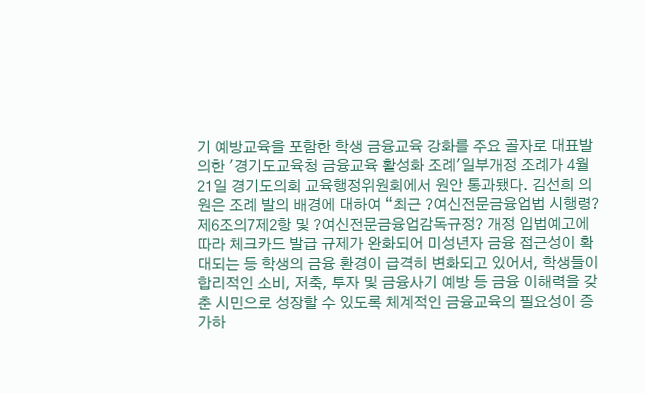기 예방교육을 포함한 학생 금융교육 강화를 주요 골자로 대표발의한 '경기도교육청 금융교육 활성화 조례'일부개정 조례가 4월 21일 경기도의회 교육행정위원회에서 원안 통과됐다. 김선희 의원은 조례 발의 배경에 대하여 “최근 ?여신전문금융업법 시행령? 제6조의7제2항 및 ?여신전문금융업감독규정? 개정 입법예고에 따라 체크카드 발급 규제가 완화되어 미성년자 금융 접근성이 확대되는 등 학생의 금융 환경이 급격히 변화되고 있어서, 학생들이 합리적인 소비, 저축, 투자 및 금융사기 예방 등 금융 이해력을 갖춘 시민으로 성장할 수 있도록 체계적인 금융교육의 필요성이 증가하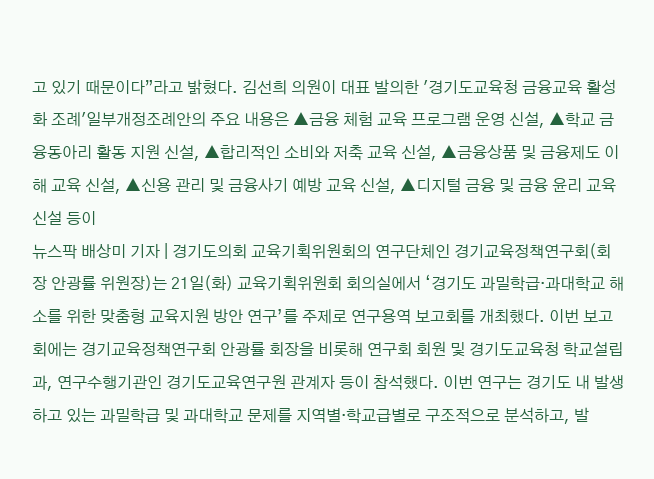고 있기 때문이다”라고 밝혔다. 김선희 의원이 대표 발의한 '경기도교육청 금융교육 활성화 조례'일부개정조례안의 주요 내용은 ▲금융 체험 교육 프로그램 운영 신설, ▲학교 금융동아리 활동 지원 신설, ▲합리적인 소비와 저축 교육 신설, ▲금융상품 및 금융제도 이해 교육 신설, ▲신용 관리 및 금융사기 예방 교육 신설, ▲디지털 금융 및 금융 윤리 교육 신설 등이
뉴스팍 배상미 기자 | 경기도의회 교육기획위원회의 연구단체인 경기교육정책연구회(회장 안광률 위원장)는 21일(화) 교육기획위원회 회의실에서 ‘경기도 과밀학급·과대학교 해소를 위한 맞춤형 교육지원 방안 연구’를 주제로 연구용역 보고회를 개최했다. 이번 보고회에는 경기교육정책연구회 안광률 회장을 비롯해 연구회 회원 및 경기도교육청 학교설립과, 연구수행기관인 경기도교육연구원 관계자 등이 참석했다. 이번 연구는 경기도 내 발생하고 있는 과밀학급 및 과대학교 문제를 지역별·학교급별로 구조적으로 분석하고, 발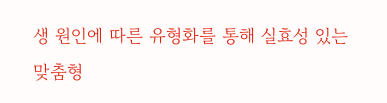생 원인에 따른 유형화를 통해 실효성 있는 맞춤형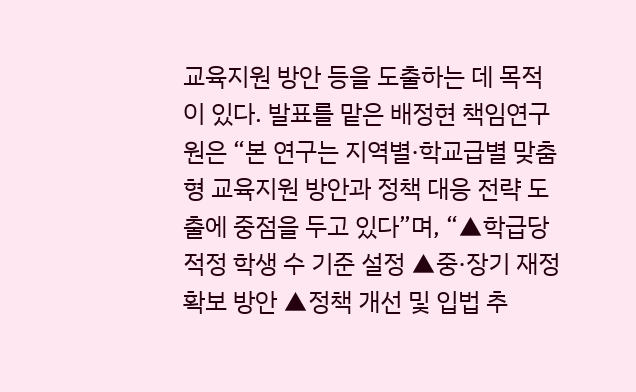교육지원 방안 등을 도출하는 데 목적이 있다. 발표를 맡은 배정현 책임연구원은 “본 연구는 지역별·학교급별 맞춤형 교육지원 방안과 정책 대응 전략 도출에 중점을 두고 있다”며, “▲학급당 적정 학생 수 기준 설정 ▲중·장기 재정 확보 방안 ▲정책 개선 및 입법 추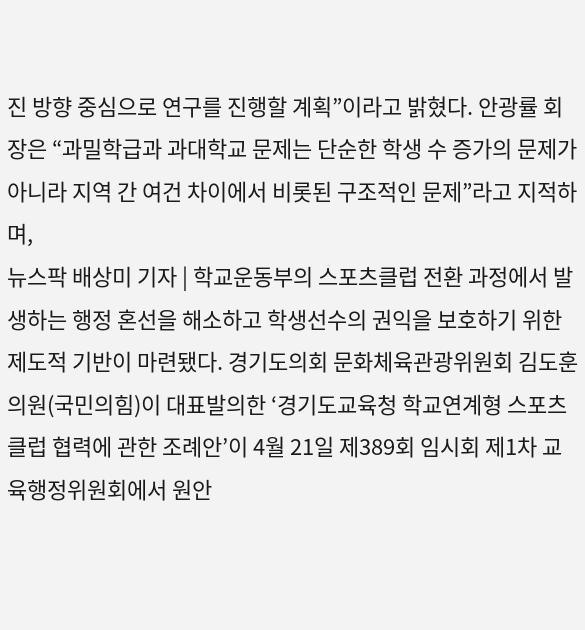진 방향 중심으로 연구를 진행할 계획”이라고 밝혔다. 안광률 회장은 “과밀학급과 과대학교 문제는 단순한 학생 수 증가의 문제가 아니라 지역 간 여건 차이에서 비롯된 구조적인 문제”라고 지적하며,
뉴스팍 배상미 기자 | 학교운동부의 스포츠클럽 전환 과정에서 발생하는 행정 혼선을 해소하고 학생선수의 권익을 보호하기 위한 제도적 기반이 마련됐다. 경기도의회 문화체육관광위원회 김도훈 의원(국민의힘)이 대표발의한 ‘경기도교육청 학교연계형 스포츠클럽 협력에 관한 조례안’이 4월 21일 제389회 임시회 제1차 교육행정위원회에서 원안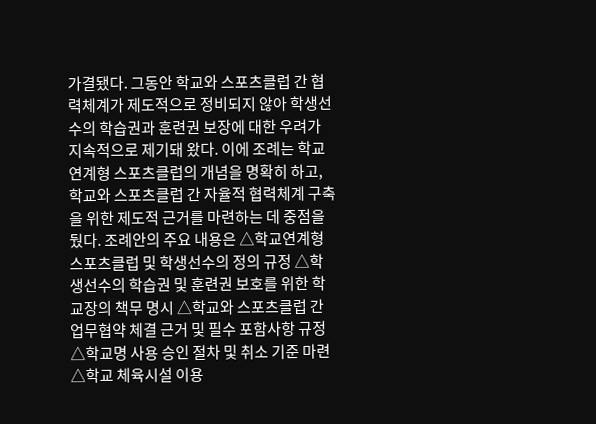가결됐다. 그동안 학교와 스포츠클럽 간 협력체계가 제도적으로 정비되지 않아 학생선수의 학습권과 훈련권 보장에 대한 우려가 지속적으로 제기돼 왔다. 이에 조례는 학교연계형 스포츠클럽의 개념을 명확히 하고, 학교와 스포츠클럽 간 자율적 협력체계 구축을 위한 제도적 근거를 마련하는 데 중점을 뒀다. 조례안의 주요 내용은 △학교연계형 스포츠클럽 및 학생선수의 정의 규정 △학생선수의 학습권 및 훈련권 보호를 위한 학교장의 책무 명시 △학교와 스포츠클럽 간 업무협약 체결 근거 및 필수 포함사항 규정 △학교명 사용 승인 절차 및 취소 기준 마련 △학교 체육시설 이용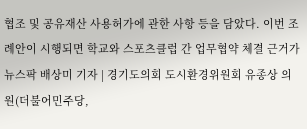협조 및 공유재산 사용허가에 관한 사항 등을 담았다. 이번 조례안이 시행되면 학교와 스포츠클럽 간 업무협약 체결 근거가
뉴스팍 배상미 기자 | 경기도의회 도시환경위원회 유종상 의원(더불어민주당,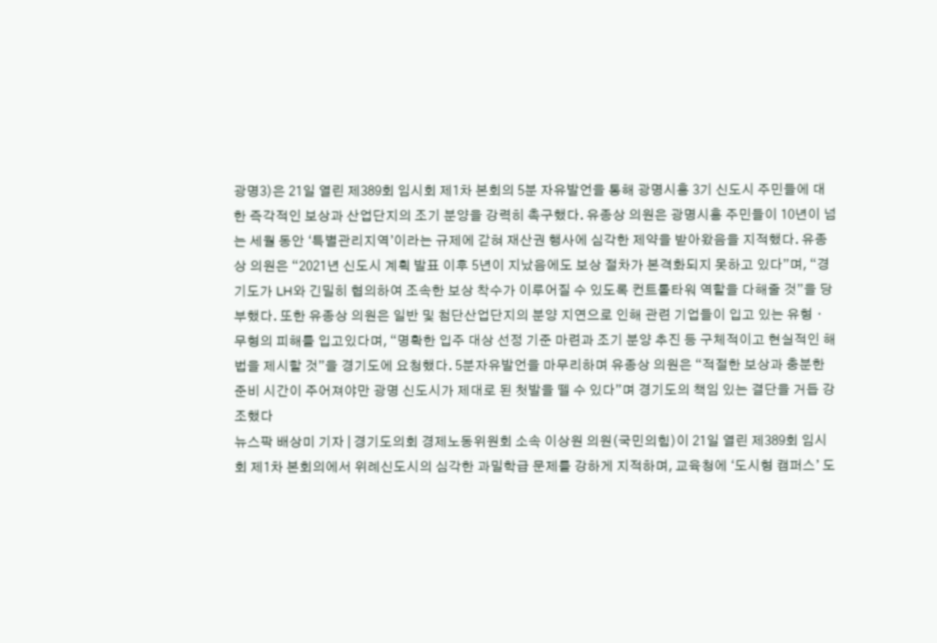광명3)은 21일 열린 제389회 임시회 제1차 본회의 5분 자유발언을 통해 광명시흥 3기 신도시 주민들에 대한 즉각적인 보상과 산업단지의 조기 분양을 강력히 촉구했다. 유종상 의원은 광명시흥 주민들이 10년이 넘는 세월 동안 ‘특별관리지역’이라는 규제에 갇혀 재산권 행사에 심각한 제약을 받아왔음을 지적했다. 유종상 의원은 “2021년 신도시 계획 발표 이후 5년이 지났음에도 보상 절차가 본격화되지 못하고 있다”며, “경기도가 LH와 긴밀히 협의하여 조속한 보상 착수가 이루어질 수 있도록 컨트롤타워 역할을 다해줄 것”을 당부했다. 또한 유종상 의원은 일반 및 첨단산업단지의 분양 지연으로 인해 관련 기업들이 입고 있는 유형ㆍ무형의 피해를 입고있다며, “명확한 입주 대상 선정 기준 마련과 조기 분양 추진 등 구체적이고 현실적인 해법을 제시할 것”을 경기도에 요청했다. 5분자유발언을 마무리하며 유종상 의원은 “적절한 보상과 충분한 준비 시간이 주어져야만 광명 신도시가 제대로 된 첫발을 뗄 수 있다”며 경기도의 책임 있는 결단을 거듭 강조했다
뉴스팍 배상미 기자 | 경기도의회 경제노동위원회 소속 이상원 의원(국민의힘)이 21일 열린 제389회 임시회 제1차 본회의에서 위례신도시의 심각한 과밀학급 문제를 강하게 지적하며, 교육청에 ‘도시형 캠퍼스’ 도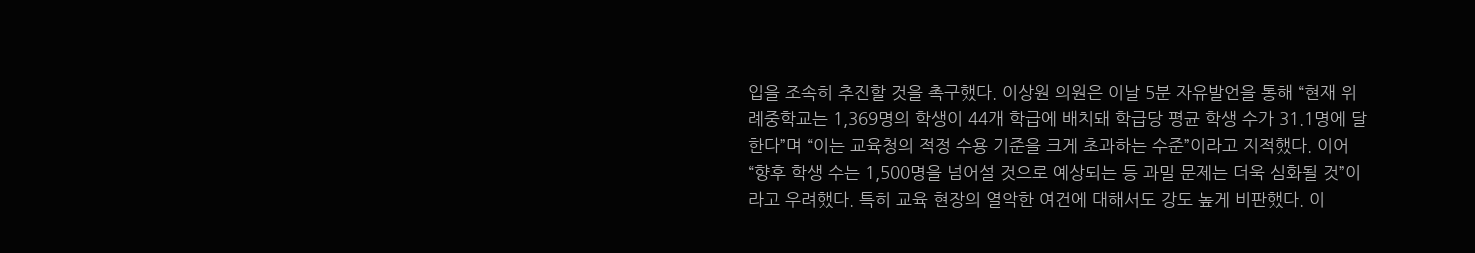입을 조속히 추진할 것을 촉구했다. 이상원 의원은 이날 5분 자유발언을 통해 “현재 위례중학교는 1,369명의 학생이 44개 학급에 배치돼 학급당 평균 학생 수가 31.1명에 달한다”며 “이는 교육청의 적정 수용 기준을 크게 초과하는 수준”이라고 지적했다. 이어 “향후 학생 수는 1,500명을 넘어설 것으로 예상되는 등 과밀 문제는 더욱 심화될 것”이라고 우려했다. 특히 교육 현장의 열악한 여건에 대해서도 강도 높게 비판했다. 이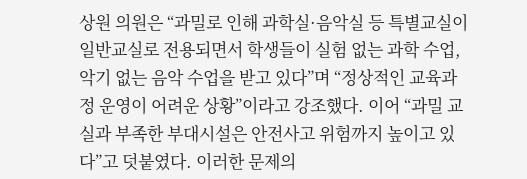상원 의원은 “과밀로 인해 과학실·음악실 등 특별교실이 일반교실로 전용되면서 학생들이 실험 없는 과학 수업, 악기 없는 음악 수업을 받고 있다”며 “정상적인 교육과정 운영이 어려운 상황”이라고 강조했다. 이어 “과밀 교실과 부족한 부대시설은 안전사고 위험까지 높이고 있다”고 덧붙였다. 이러한 문제의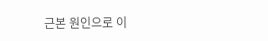근본 원인으로 이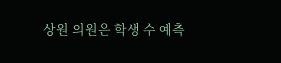상원 의원은 학생 수 예측